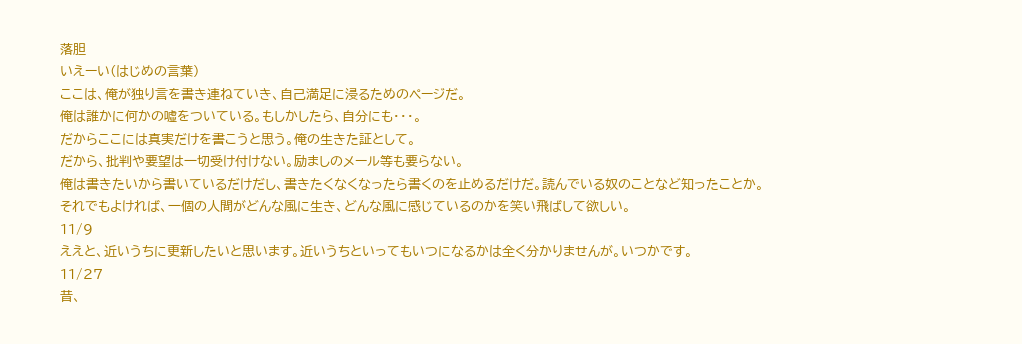落胆
いえーい(はじめの言葉)
ここは、俺が独り言を書き連ねていき、自己満足に浸るためのページだ。
俺は誰かに何かの嘘をついている。もしかしたら、自分にも・・・。
だからここには真実だけを書こうと思う。俺の生きた証として。
だから、批判や要望は一切受け付けない。励ましのメール等も要らない。
俺は書きたいから書いているだけだし、書きたくなくなったら書くのを止めるだけだ。読んでいる奴のことなど知ったことか。
それでもよければ、一個の人間がどんな風に生き、どんな風に感じているのかを笑い飛ばして欲しい。
11/9
ええと、近いうちに更新したいと思います。近いうちといってもいつになるかは全く分かりませんが。いつかです。
11/27
昔、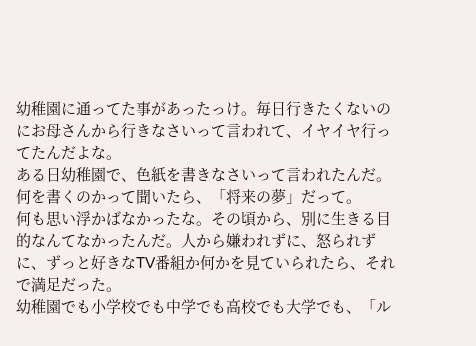幼稚園に通ってた事があったっけ。毎日行きたくないのにお母さんから行きなさいって言われて、イヤイヤ行ってたんだよな。
ある日幼稚園で、色紙を書きなさいって言われたんだ。何を書くのかって聞いたら、「将来の夢」だって。
何も思い浮かばなかったな。その頃から、別に生きる目的なんてなかったんだ。人から嫌われずに、怒られずに、ずっと好きなTV番組か何かを見ていられたら、それで満足だった。
幼稚園でも小学校でも中学でも高校でも大学でも、「ル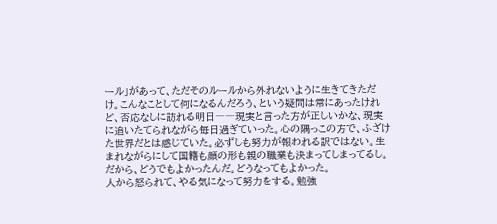ール」があって、ただそのルールから外れないように生きてきただけ。こんなことして何になるんだろう、という疑問は常にあったけれど、否応なしに訪れる明日――現実と言った方が正しいかな、現実に追いたてられながら毎日過ぎていった。心の隅っこの方で、ふざけた世界だとは感じていた。必ずしも努力が報われる訳ではない。生まれながらにして国籍も顔の形も親の職業も決まってしまってるし。だから、どうでもよかったんだ。どうなってもよかった。
人から怒られて、やる気になって努力をする。勉強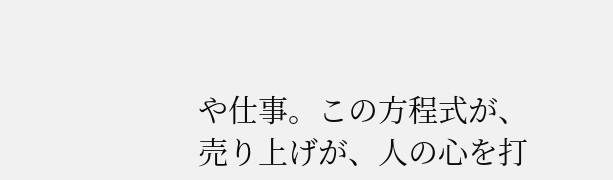や仕事。この方程式が、売り上げが、人の心を打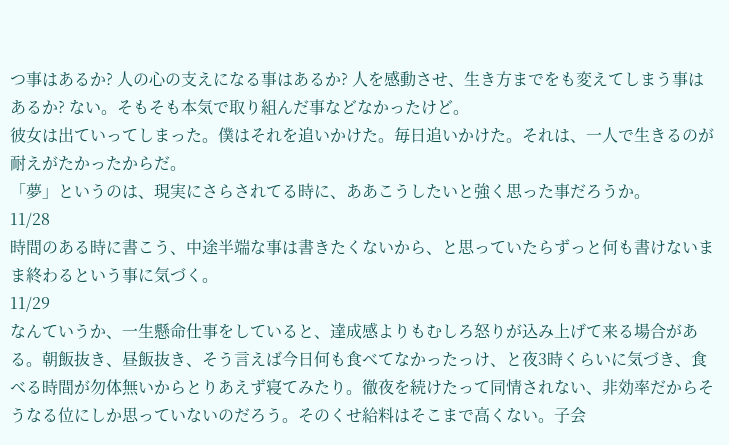つ事はあるか? 人の心の支えになる事はあるか? 人を感動させ、生き方までをも変えてしまう事はあるか? ない。そもそも本気で取り組んだ事などなかったけど。
彼女は出ていってしまった。僕はそれを追いかけた。毎日追いかけた。それは、一人で生きるのが耐えがたかったからだ。
「夢」というのは、現実にさらされてる時に、ああこうしたいと強く思った事だろうか。
11/28
時間のある時に書こう、中途半端な事は書きたくないから、と思っていたらずっと何も書けないまま終わるという事に気づく。
11/29
なんていうか、一生懸命仕事をしていると、達成感よりもむしろ怒りが込み上げて来る場合がある。朝飯抜き、昼飯抜き、そう言えば今日何も食べてなかったっけ、と夜3時くらいに気づき、食べる時間が勿体無いからとりあえず寝てみたり。徹夜を続けたって同情されない、非効率だからそうなる位にしか思っていないのだろう。そのくせ給料はそこまで高くない。子会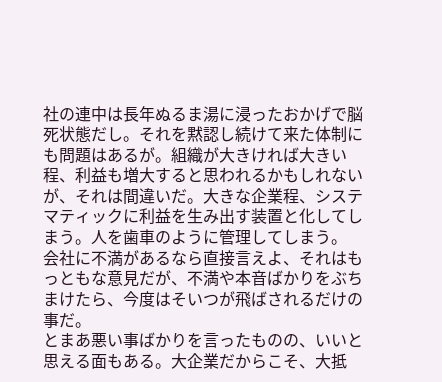社の連中は長年ぬるま湯に浸ったおかげで脳死状態だし。それを黙認し続けて来た体制にも問題はあるが。組織が大きければ大きい程、利益も増大すると思われるかもしれないが、それは間違いだ。大きな企業程、システマティックに利益を生み出す装置と化してしまう。人を歯車のように管理してしまう。
会社に不満があるなら直接言えよ、それはもっともな意見だが、不満や本音ばかりをぶちまけたら、今度はそいつが飛ばされるだけの事だ。
とまあ悪い事ばかりを言ったものの、いいと思える面もある。大企業だからこそ、大抵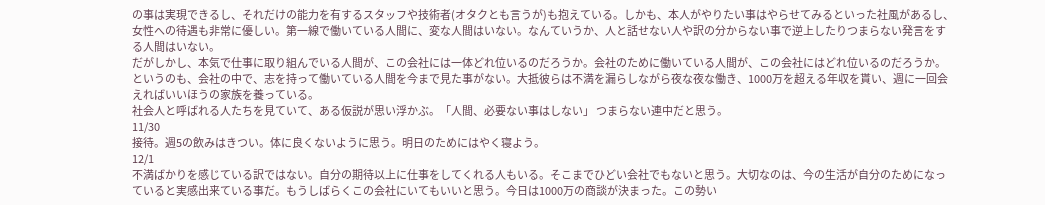の事は実現できるし、それだけの能力を有するスタッフや技術者(オタクとも言うが)も抱えている。しかも、本人がやりたい事はやらせてみるといった社風があるし、女性への待遇も非常に優しい。第一線で働いている人間に、変な人間はいない。なんていうか、人と話せない人や訳の分からない事で逆上したりつまらない発言をする人間はいない。
だがしかし、本気で仕事に取り組んでいる人間が、この会社には一体どれ位いるのだろうか。会社のために働いている人間が、この会社にはどれ位いるのだろうか。というのも、会社の中で、志を持って働いている人間を今まで見た事がない。大抵彼らは不満を漏らしながら夜な夜な働き、1000万を超える年収を貰い、週に一回会えればいいほうの家族を養っている。
社会人と呼ばれる人たちを見ていて、ある仮説が思い浮かぶ。「人間、必要ない事はしない」 つまらない連中だと思う。
11/30
接待。週5の飲みはきつい。体に良くないように思う。明日のためにはやく寝よう。
12/1
不満ばかりを感じている訳ではない。自分の期待以上に仕事をしてくれる人もいる。そこまでひどい会社でもないと思う。大切なのは、今の生活が自分のためになっていると実感出来ている事だ。もうしばらくこの会社にいてもいいと思う。今日は1000万の商談が決まった。この勢い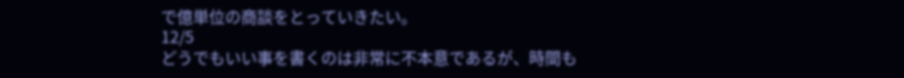で億単位の商談をとっていきたい。
12/5
どうでもいい事を書くのは非常に不本意であるが、時間も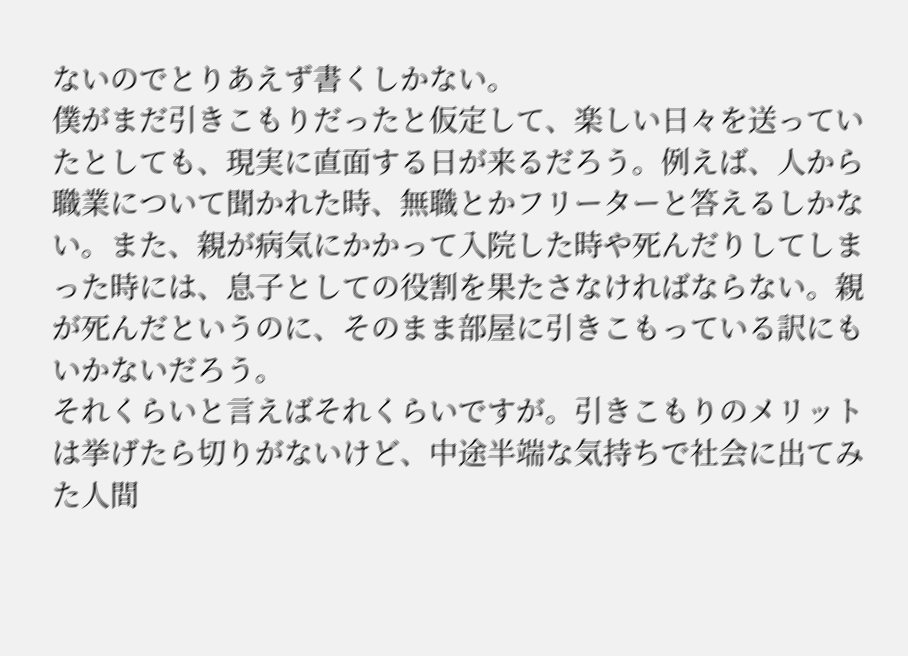ないのでとりあえず書くしかない。
僕がまだ引きこもりだったと仮定して、楽しい日々を送っていたとしても、現実に直面する日が来るだろう。例えば、人から職業について聞かれた時、無職とかフリーターと答えるしかない。また、親が病気にかかって入院した時や死んだりしてしまった時には、息子としての役割を果たさなければならない。親が死んだというのに、そのまま部屋に引きこもっている訳にもいかないだろう。
それくらいと言えばそれくらいですが。引きこもりのメリットは挙げたら切りがないけど、中途半端な気持ちで社会に出てみた人間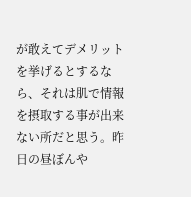が敢えてデメリットを挙げるとするなら、それは肌で情報を摂取する事が出来ない所だと思う。昨日の昼ぼんや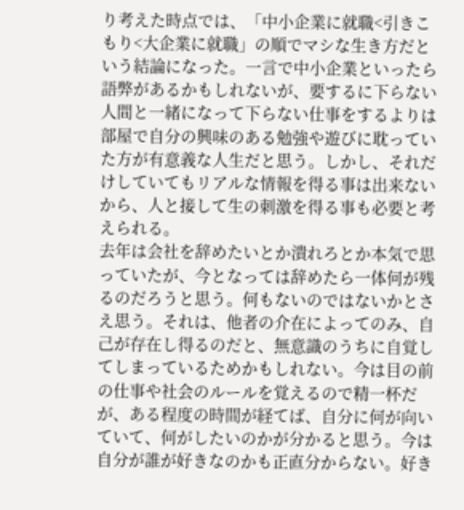り考えた時点では、「中小企業に就職<引きこもり<大企業に就職」の順でマシな生き方だという結論になった。一言で中小企業といったら語弊があるかもしれないが、要するに下らない人間と一緒になって下らない仕事をするよりは部屋で自分の興味のある勉強や遊びに耽っていた方が有意義な人生だと思う。しかし、それだけしていてもリアルな情報を得る事は出来ないから、人と接して生の刺激を得る事も必要と考えられる。
去年は会社を辞めたいとか潰れろとか本気で思っていたが、今となっては辞めたら一体何が残るのだろうと思う。何もないのではないかとさえ思う。それは、他者の介在によってのみ、自己が存在し得るのだと、無意識のうちに自覚してしまっているためかもしれない。今は目の前の仕事や社会のルールを覚えるので精一杯だが、ある程度の時間が経てば、自分に何が向いていて、何がしたいのかが分かると思う。今は自分が誰が好きなのかも正直分からない。好き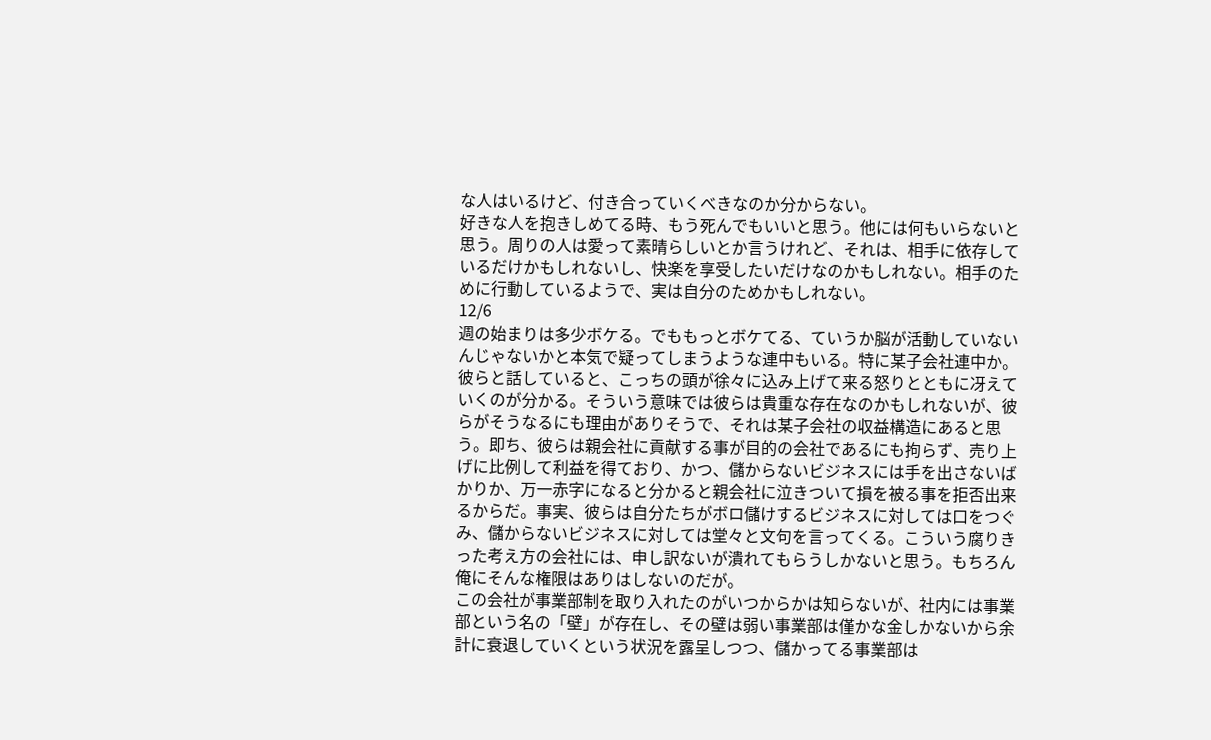な人はいるけど、付き合っていくべきなのか分からない。
好きな人を抱きしめてる時、もう死んでもいいと思う。他には何もいらないと思う。周りの人は愛って素晴らしいとか言うけれど、それは、相手に依存しているだけかもしれないし、快楽を享受したいだけなのかもしれない。相手のために行動しているようで、実は自分のためかもしれない。
12/6
週の始まりは多少ボケる。でももっとボケてる、ていうか脳が活動していないんじゃないかと本気で疑ってしまうような連中もいる。特に某子会社連中か。彼らと話していると、こっちの頭が徐々に込み上げて来る怒りとともに冴えていくのが分かる。そういう意味では彼らは貴重な存在なのかもしれないが、彼らがそうなるにも理由がありそうで、それは某子会社の収益構造にあると思う。即ち、彼らは親会社に貢献する事が目的の会社であるにも拘らず、売り上げに比例して利益を得ており、かつ、儲からないビジネスには手を出さないばかりか、万一赤字になると分かると親会社に泣きついて損を被る事を拒否出来るからだ。事実、彼らは自分たちがボロ儲けするビジネスに対しては口をつぐみ、儲からないビジネスに対しては堂々と文句を言ってくる。こういう腐りきった考え方の会社には、申し訳ないが潰れてもらうしかないと思う。もちろん俺にそんな権限はありはしないのだが。
この会社が事業部制を取り入れたのがいつからかは知らないが、社内には事業部という名の「壁」が存在し、その壁は弱い事業部は僅かな金しかないから余計に衰退していくという状況を露呈しつつ、儲かってる事業部は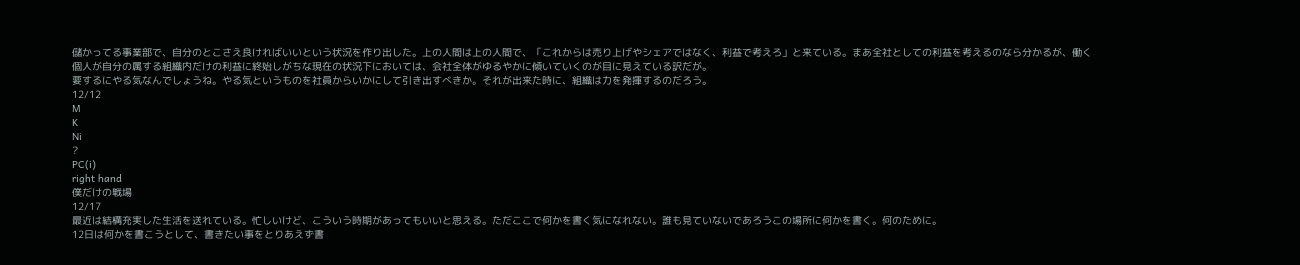儲かってる事業部で、自分のとこさえ良ければいいという状況を作り出した。上の人間は上の人間で、「これからは売り上げやシェアではなく、利益で考えろ」と来ている。まあ全社としての利益を考えるのなら分かるが、働く個人が自分の属する組織内だけの利益に終始しがちな現在の状況下においては、会社全体がゆるやかに傾いていくのが目に見えている訳だが。
要するにやる気なんでしょうね。やる気というものを社員からいかにして引き出すべきか。それが出来た時に、組織は力を発揮するのだろう。
12/12
M
K
Ni
?
PC(i)
right hand
僕だけの戦場
12/17
最近は結構充実した生活を送れている。忙しいけど、こういう時期があってもいいと思える。ただここで何かを書く気になれない。誰も見ていないであろうこの場所に何かを書く。何のために。
12日は何かを書こうとして、書きたい事をとりあえず書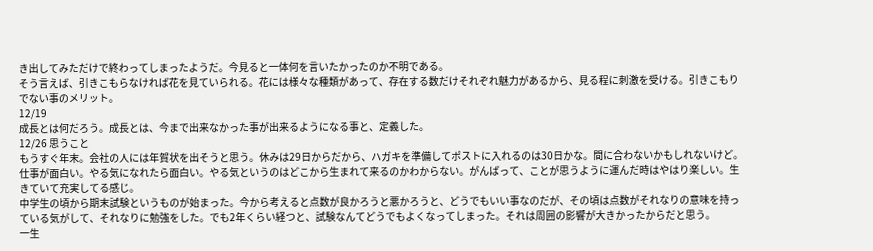き出してみただけで終わってしまったようだ。今見ると一体何を言いたかったのか不明である。
そう言えば、引きこもらなければ花を見ていられる。花には様々な種類があって、存在する数だけそれぞれ魅力があるから、見る程に刺激を受ける。引きこもりでない事のメリット。
12/19
成長とは何だろう。成長とは、今まで出来なかった事が出来るようになる事と、定義した。
12/26 思うこと
もうすぐ年末。会社の人には年賀状を出そうと思う。休みは29日からだから、ハガキを準備してポストに入れるのは30日かな。間に合わないかもしれないけど。
仕事が面白い。やる気になれたら面白い。やる気というのはどこから生まれて来るのかわからない。がんばって、ことが思うように運んだ時はやはり楽しい。生きていて充実してる感じ。
中学生の頃から期末試験というものが始まった。今から考えると点数が良かろうと悪かろうと、どうでもいい事なのだが、その頃は点数がそれなりの意味を持っている気がして、それなりに勉強をした。でも2年くらい経つと、試験なんてどうでもよくなってしまった。それは周囲の影響が大きかったからだと思う。
一生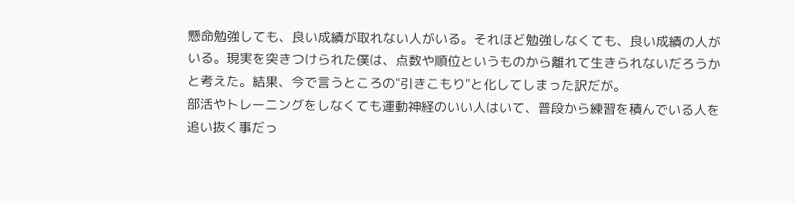懸命勉強しても、良い成績が取れない人がいる。それほど勉強しなくても、良い成績の人がいる。現実を突きつけられた僕は、点数や順位というものから離れて生きられないだろうかと考えた。結果、今で言うところの"引きこもり"と化してしまった訳だが。
部活やトレーニングをしなくても運動神経のいい人はいて、普段から練習を積んでいる人を追い抜く事だっ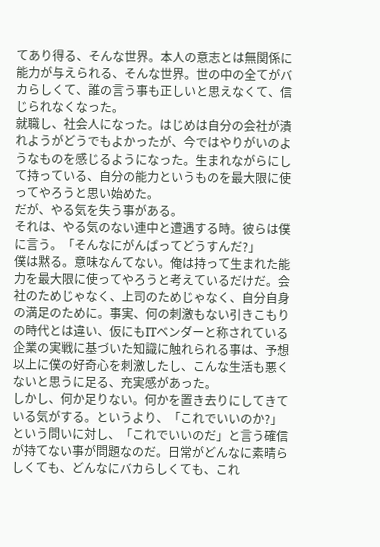てあり得る、そんな世界。本人の意志とは無関係に能力が与えられる、そんな世界。世の中の全てがバカらしくて、誰の言う事も正しいと思えなくて、信じられなくなった。
就職し、社会人になった。はじめは自分の会社が潰れようがどうでもよかったが、今ではやりがいのようなものを感じるようになった。生まれながらにして持っている、自分の能力というものを最大限に使ってやろうと思い始めた。
だが、やる気を失う事がある。
それは、やる気のない連中と遭遇する時。彼らは僕に言う。「そんなにがんばってどうすんだ?」
僕は黙る。意味なんてない。俺は持って生まれた能力を最大限に使ってやろうと考えているだけだ。会社のためじゃなく、上司のためじゃなく、自分自身の満足のために。事実、何の刺激もない引きこもりの時代とは違い、仮にもITベンダーと称されている企業の実戦に基づいた知識に触れられる事は、予想以上に僕の好奇心を刺激したし、こんな生活も悪くないと思うに足る、充実感があった。
しかし、何か足りない。何かを置き去りにしてきている気がする。というより、「これでいいのか?」という問いに対し、「これでいいのだ」と言う確信が持てない事が問題なのだ。日常がどんなに素晴らしくても、どんなにバカらしくても、これ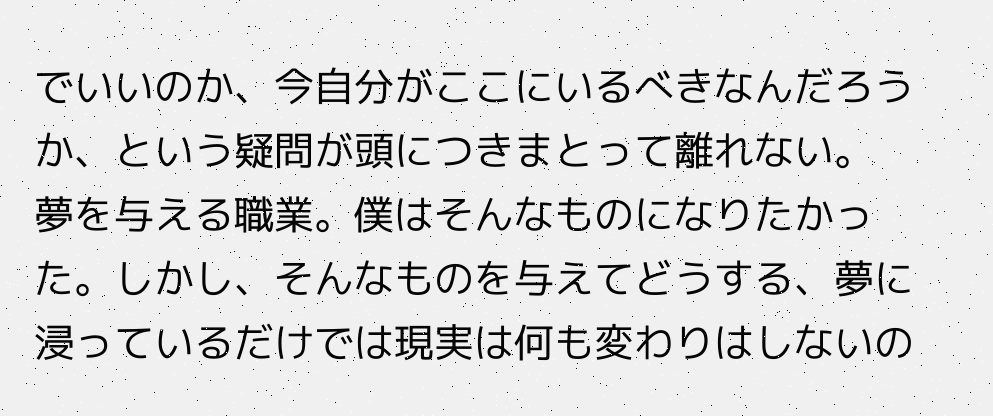でいいのか、今自分がここにいるべきなんだろうか、という疑問が頭につきまとって離れない。
夢を与える職業。僕はそんなものになりたかった。しかし、そんなものを与えてどうする、夢に浸っているだけでは現実は何も変わりはしないの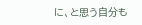に、と思う自分も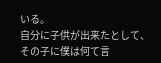いる。
自分に子供が出来たとして、その子に僕は何て言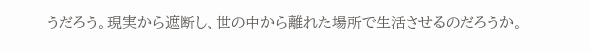うだろう。現実から遮断し、世の中から離れた場所で生活させるのだろうか。